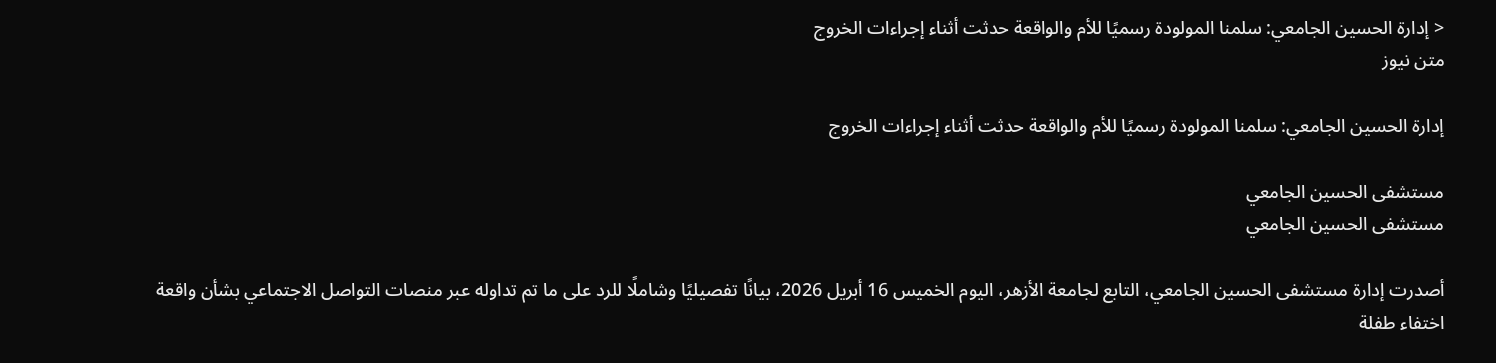< إدارة الحسين الجامعي: سلمنا المولودة رسميًا للأم والواقعة حدثت أثناء إجراءات الخروج
متن نيوز

إدارة الحسين الجامعي: سلمنا المولودة رسميًا للأم والواقعة حدثت أثناء إجراءات الخروج

مستشفى الحسين الجامعي
مستشفى الحسين الجامعي

أصدرت إدارة مستشفى الحسين الجامعي، التابع لجامعة الأزهر، اليوم الخميس 16 أبريل 2026، بيانًا تفصيليًا وشاملًا للرد على ما تم تداوله عبر منصات التواصل الاجتماعي بشأن واقعة اختفاء طفلة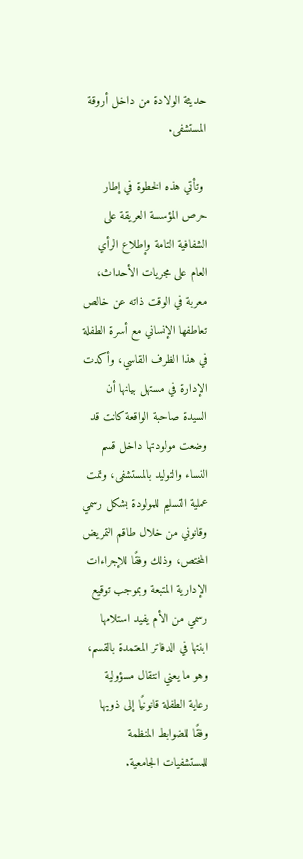حديثة الولادة من داخل أروقة المستشفى.

 وتأتي هذه الخطوة في إطار حرص المؤسسة العريقة على الشفافية التامة وإطلاع الرأي العام على مجريات الأحداث، معربة في الوقت ذاته عن خالص تعاطفها الإنساني مع أسرة الطفلة في هذا الظرف القاسي، وأكدت الإدارة في مستهل بيانها أن السيدة صاحبة الواقعة كانت قد وضعت مولودتها داخل قسم النساء والتوليد بالمستشفى، وتمت عملية التسليم للمولودة بشكل رسمي وقانوني من خلال طاقم التمريض المختص، وذلك وفقًا للإجراءات الإدارية المتبعة وبموجب توقيع رسمي من الأم يفيد استلامها ابنتها في الدفاتر المعتمدة بالقسم، وهو ما يعني انتقال مسؤولية رعاية الطفلة قانونيًا إلى ذويها وفقًا للضوابط المنظمة للمستشفيات الجامعية.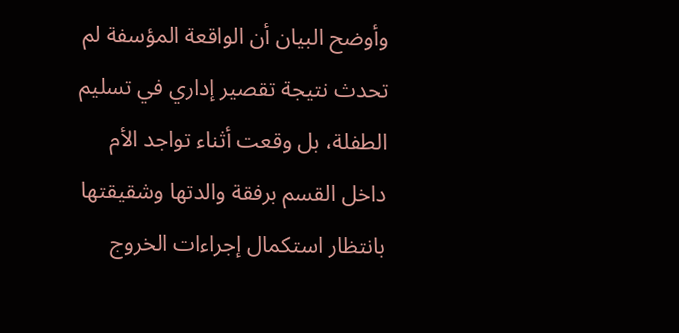وأوضح البيان أن الواقعة المؤسفة لم تحدث نتيجة تقصير إداري في تسليم الطفلة، بل وقعت أثناء تواجد الأم داخل القسم برفقة والدتها وشقيقتها بانتظار استكمال إجراءات الخروج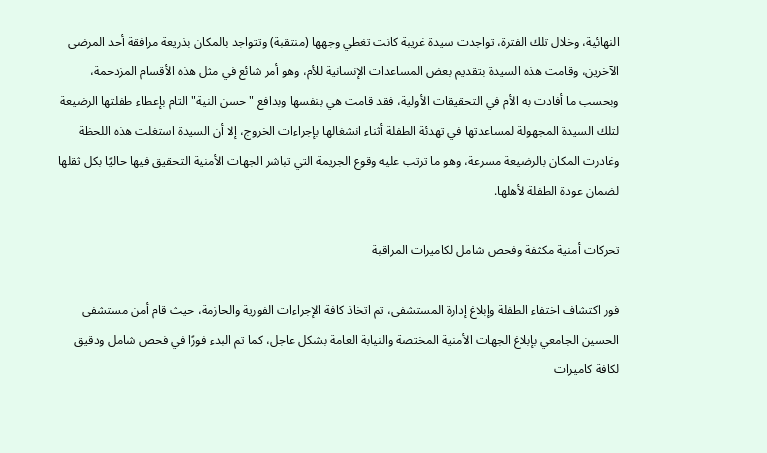النهائية، وخلال تلك الفترة، تواجدت سيدة غريبة كانت تغطي وجهها (منتقبة) وتتواجد بالمكان بذريعة مرافقة أحد المرضى الآخرين، وقامت هذه السيدة بتقديم بعض المساعدات الإنسانية للأم، وهو أمر شائع في مثل هذه الأقسام المزدحمة، وبحسب ما أفادت به الأم في التحقيقات الأولية، فقد قامت هي بنفسها وبدافع "حسن النية" التام بإعطاء طفلتها الرضيعة لتلك السيدة المجهولة لمساعدتها في تهدئة الطفلة أثناء انشغالها بإجراءات الخروج، إلا أن السيدة استغلت هذه اللحظة وغادرت المكان بالرضيعة مسرعة، وهو ما ترتب عليه وقوع الجريمة التي تباشر الجهات الأمنية التحقيق فيها حاليًا بكل ثقلها لضمان عودة الطفلة لأهلها.

تحركات أمنية مكثفة وفحص شامل لكاميرات المراقبة

فور اكتشاف اختفاء الطفلة وإبلاغ إدارة المستشفى، تم اتخاذ كافة الإجراءات الفورية والحازمة، حيث قام أمن مستشفى الحسين الجامعي بإبلاغ الجهات الأمنية المختصة والنيابة العامة بشكل عاجل، كما تم البدء فورًا في فحص شامل ودقيق لكافة كاميرات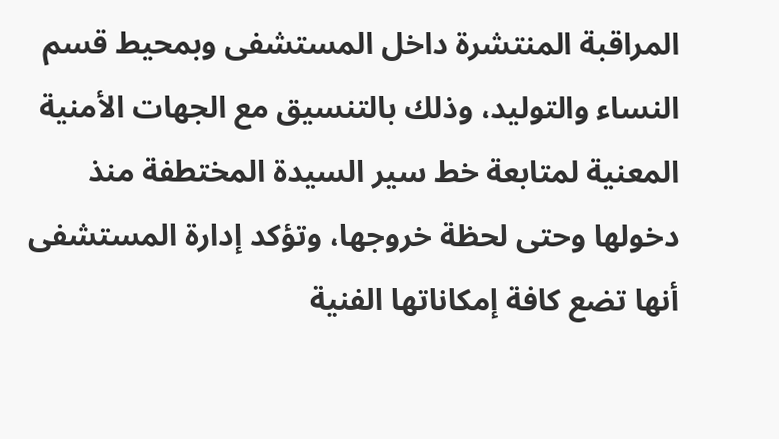المراقبة المنتشرة داخل المستشفى وبمحيط قسم النساء والتوليد، وذلك بالتنسيق مع الجهات الأمنية المعنية لمتابعة خط سير السيدة المختطفة منذ دخولها وحتى لحظة خروجها، وتؤكد إدارة المستشفى أنها تضع كافة إمكاناتها الفنية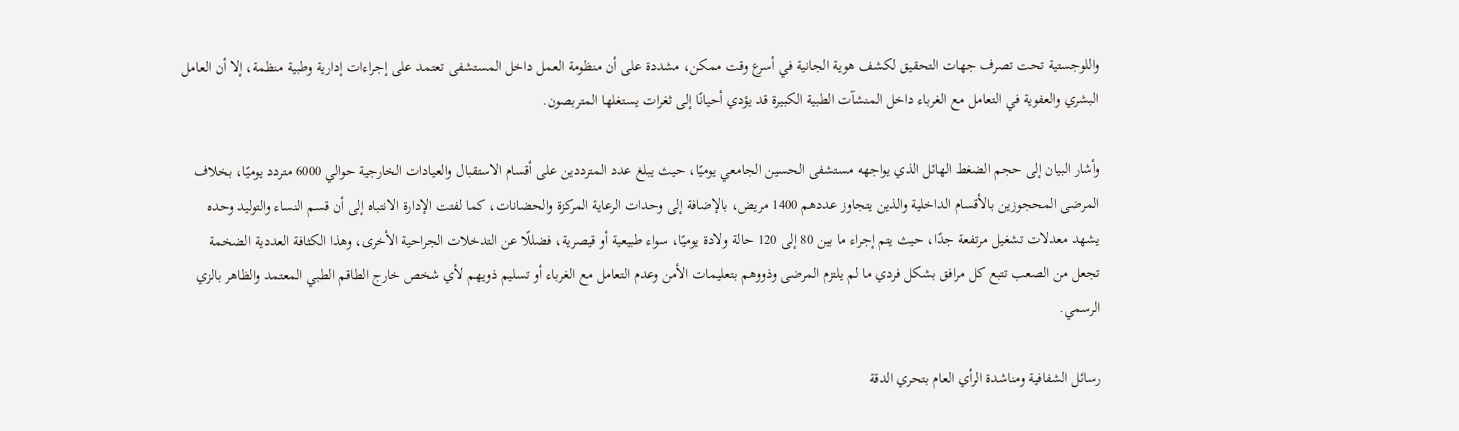واللوجستية تحت تصرف جهات التحقيق لكشف هوية الجانية في أسرع وقت ممكن، مشددة على أن منظومة العمل داخل المستشفى تعتمد على إجراءات إدارية وطبية منظمة، إلا أن العامل البشري والعفوية في التعامل مع الغرباء داخل المنشآت الطبية الكبيرة قد يؤدي أحيانًا إلى ثغرات يستغلها المتربصون.

وأشار البيان إلى حجم الضغط الهائل الذي يواجهه مستشفى الحسين الجامعي يوميًا، حيث يبلغ عدد المترددين على أقسام الاستقبال والعيادات الخارجية حوالي 6000 متردد يوميًا، بخلاف المرضى المحجوزين بالأقسام الداخلية والذين يتجاوز عددهم 1400 مريض، بالإضافة إلى وحدات الرعاية المركزة والحضانات، كما لفتت الإدارة الانتباه إلى أن قسم النساء والتوليد وحده يشهد معدلات تشغيل مرتفعة جدًا، حيث يتم إجراء ما بين 80 إلى 120 حالة ولادة يوميًا، سواء طبيعية أو قيصرية، فضللًا عن التدخلات الجراحية الأخرى، وهذا الكثافة العددية الضخمة تجعل من الصعب تتبع كل مرافق بشكل فردي ما لم يلتزم المرضى وذووهم بتعليمات الأمن وعدم التعامل مع الغرباء أو تسليم ذويهم لأي شخص خارج الطاقم الطبي المعتمد والظاهر بالزي الرسمي.

رسائل الشفافية ومناشدة الرأي العام بتحري الدقة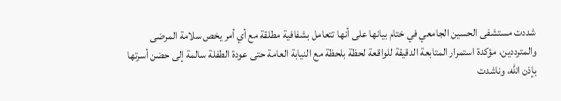شددت مستشفى الحسين الجامعي في ختام بيانها على أنها تتعامل بشفافية مطلقة مع أي أمر يخص سلامة المرضى والمترددين، مؤكدة استمرار المتابعة الدقيقة للواقعة لحظة بلحظة مع النيابة العامة حتى عودة الطفلة سالمة إلى حضن أسرتها بإذن الله، وناشدت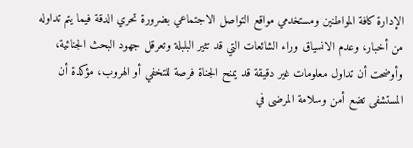الإدارة كافة المواطنين ومستخدمي مواقع التواصل الاجتماعي بضرورة تحري الدقة فيما يتم تداوله من أخبار، وعدم الانسياق وراء الشائعات التي قد تثير البلبلة وتعرقل جهود البحث الجنائية، وأوضحت أن تداول معلومات غير دقيقة قد يمنح الجناة فرصة للتخفي أو الهروب، مؤكدة أن المستشفى تضع أمن وسلامة المرضى في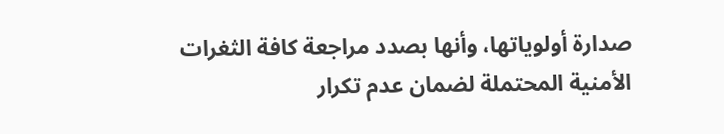صدارة أولوياتها، وأنها بصدد مراجعة كافة الثغرات الأمنية المحتملة لضمان عدم تكرار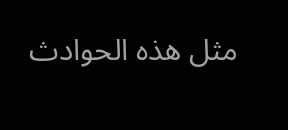مثل هذه الحوادث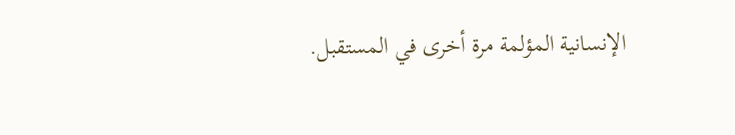الإنسانية المؤلمة مرة أخرى في المستقبل.